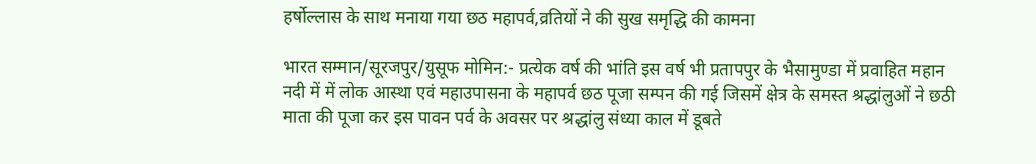हर्षोल्लास के साथ मनाया गया छठ महापर्व,व्रतियों ने की सुख समृद्धि की कामना

भारत सम्मान/सूरजपुर/युसूफ मोमिन:- प्रत्येक वर्ष की भांति इस वर्ष भी प्रतापपुर के भैसामुण्डा में प्रवाहित महान नदी में में लोक आस्था एवं महाउपासना के महापर्व छठ पूजा सम्पन की गई जिसमें क्षेत्र के समस्त श्रद्धांलुओं ने छठी माता की पूजा कर इस पावन पर्व के अवसर पर श्रद्धांलु संध्या काल में डूबते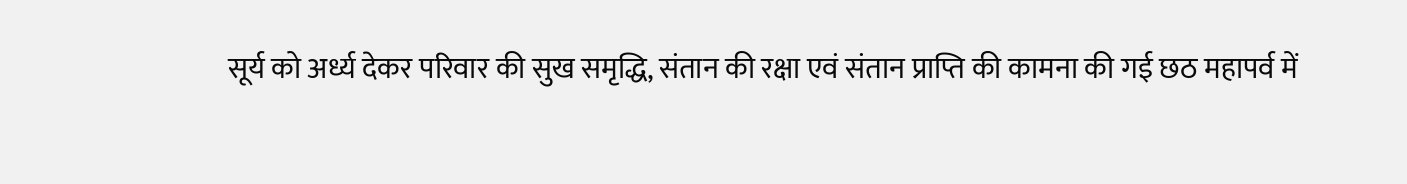सूर्य को अर्ध्य देकर परिवार की सुख समृद्धि, संतान की रक्षा एवं संतान प्राप्ति की कामना की गई छठ महापर्व में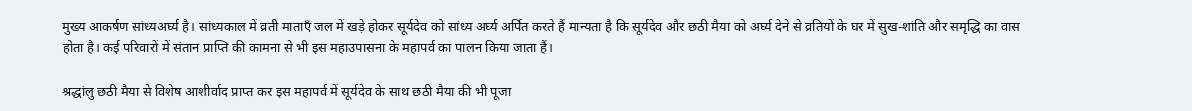मुख्य आकर्षण सांध्यअर्घ्य है। सांध्यकाल में व्रती माताएँ जल में खड़े होकर सूर्यदेव को सांध्य अर्घ्य अर्पित करते हैं मान्यता है कि सूर्यदेव और छठी मैया को अर्घ्य देने से व्रतियों के घर में सुख-शांति और समृद्धि का वास होता है। कई परिवारों में संतान प्राप्ति की कामना से भी इस महाउपासना के महापर्व का पालन किया जाता हैं।

श्रद्धांलु छठी मैया से विशेष आशीर्वाद प्राप्त कर इस महापर्व में सूर्यदेव के साथ छठी मैया की भी पूजा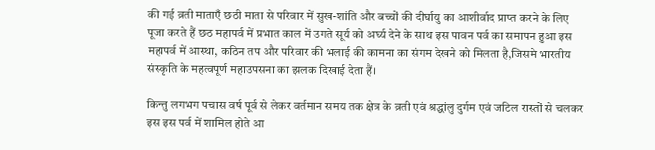की गई व्रती माताएँ छठी माता से परिवार में सुख-शांति और बच्चों की दीर्घायु का आशीर्वाद प्राप्त करने के लिए पूजा करते हैं छठ महापर्व में प्रभात काल में उगते सूर्य को अर्घ्य देने के साथ इस पावन पर्व का समापन हुआ इस महापर्व में आस्था, कठिन तप और परिवार की भलाई की कामना का संगम देखने को मिलता है,जिसमे भारतीय संस्कृति के महत्वपूर्ण महाउपसना का झलक दिखाई देता हैं।

किन्तु लगभग पचास वर्ष पूर्व से लेकर वर्तमान समय तक क्षेत्र के व्रती एवं श्रद्धांलु दुर्गम एवं जटिल रास्तों से चलकर इस इस पर्व में शामिल होते आ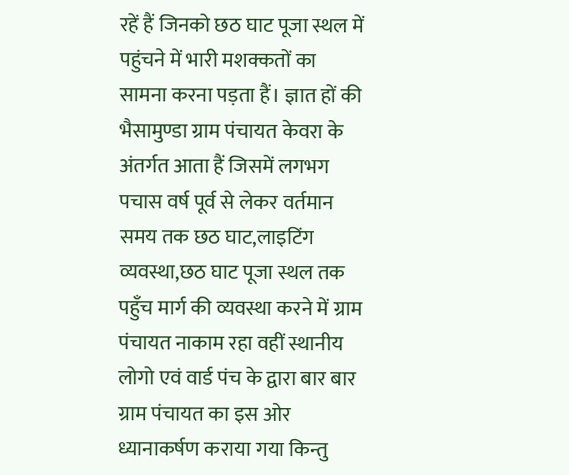रहें हैं जिनको छठ घाट पूजा स्थल में पहुंचने में भारी मशक्कतों का सामना करना पड़ता हैं। ज्ञात हों की भैसामुण्डा ग्राम पंचायत केवरा के अंतर्गत आता हैं जिसमें लगभग पचास वर्ष पूर्व से लेकर वर्तमान समय तक छठ घाट,लाइटिंग व्यवस्था,छठ घाट पूजा स्थल तक पहुँच मार्ग की व्यवस्था करने में ग्राम पंचायत नाकाम रहा वहीं स्थानीय लोगो एवं वार्ड पंच के द्वारा बार बार ग्राम पंचायत का इस ओर ध्यानाकर्षण कराया गया किन्तु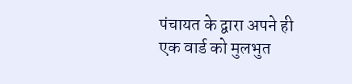पंचायत के द्वारा अपने ही एक वार्ड को मुलभुत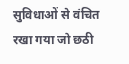सुविधाओं से वंचित रखा गया जो छठी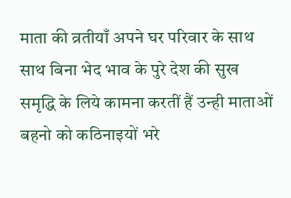माता की व्रतीयाँ अपने घर परिवार के साथ साथ बिना भेद भाव के पुरे देश की सुख समृद्धि के लिये कामना करतीं हैं उन्ही माताओं बहनो को कठिनाइयों भरे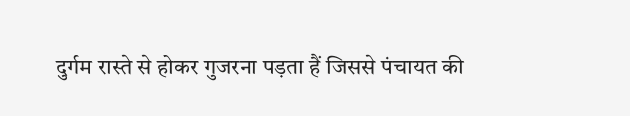दुर्गम रास्ते से होकर गुजरना पड़ता हैं जिससे पंचायत की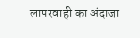लापरवाही का अंदाजा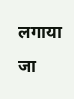लगाया जा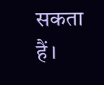सकता हैं।